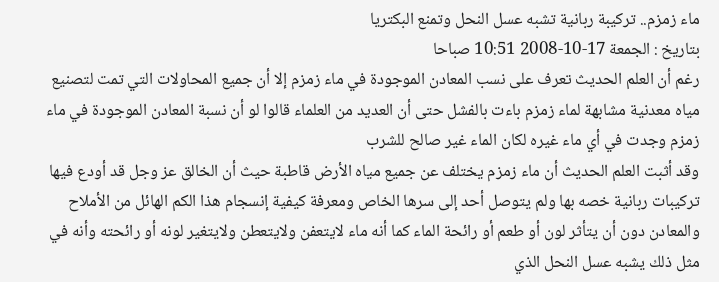ماء زمزم.. تركيبة ربانية تشبه عسل النحل وتمنع البكتريا
بتاريخ : الجمعة 17-10-2008 10:51 صباحا
رغم أن العلم الحديث تعرف على نسب المعادن الموجودة في ماء زمزم إلا أن جميع المحاولات التي تمت لتصنيع مياه معدنية مشابهة لماء زمزم باءت بالفشل حتى أن العديد من العلماء قالوا لو أن نسبة المعادن الموجودة في ماء زمزم وجدت في أي ماء غيره لكان الماء غير صالح للشرب
وقد أثبت العلم الحديث أن ماء زمزم يختلف عن جميع مياه الأرض قاطبة حيث أن الخالق عز وجل قد أودع فيها تركيبات ربانية خصه بها ولم يتوصل أحد إلى سرها الخاص ومعرفة كيفية إنسجام هذا الكم الهائل من الأملاح والمعادن دون أن يتأثر لون أو طعم أو رائحة الماء كما أنه ماء لايتعفن ولايتعطن ولايتغير لونه أو رائحته وأنه في مثل ذلك يشبه عسل النحل الذي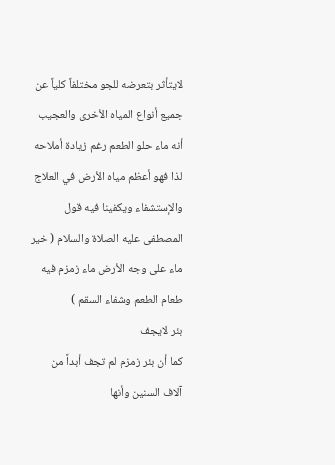لايتأثر بتعرضه للجو مختلفاً كلياً عن جميع أنواع المياه الأخرى والعجيب أنه ماء حلو الطعم رغم زيادة أملاحه لذا فهو أعظم مياه الأرض في العلاج والإستشفاء ويكفينا فيه قول المصطفى عليه الصلاة والسلام ( خير ماء على وجه الأرض ماء زمزم فيه طعام الطعم وشفاء السقم )
بئر لايجف
كما أن بئر زمزم لم تجف أبداً من آلاف السنين وأنها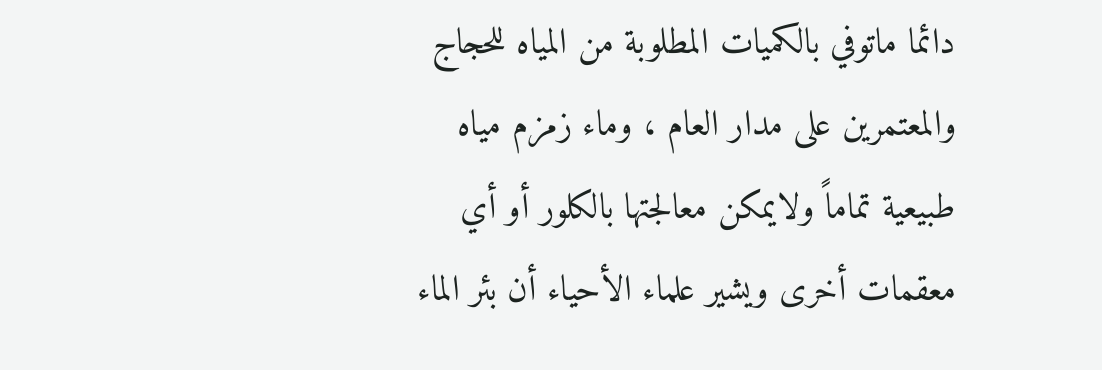دائما ماتوفي بالكميات المطلوبة من المياه للحجاج والمعتمرين على مدار العام ، وماء زمزم مياه طبيعية تماماً ولايمكن معالجتها بالكلور أو أي معقمات أخرى ويشير علماء الأحياء أن بئر الماء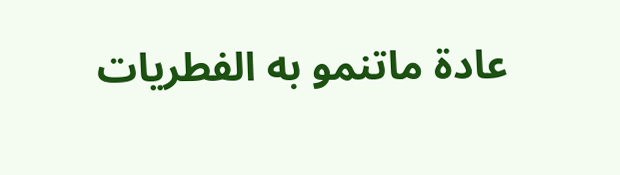عادة ماتنمو به الفطريات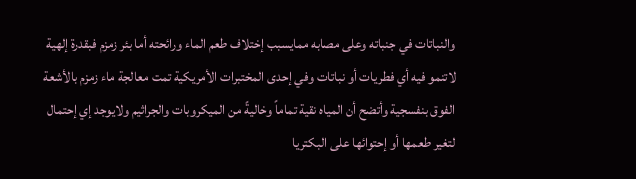والنباتات في جنباته وعلى مصابه ممايسبب إختلاف طعم الماء ورائحته أما بئر زمزم فبقدرة إلهية لاتنمو فيه أي فطريات أو نباتات وفي إحدى المختبرات الأمريكية تمت معالجة ماء زمزم بالأشعة الفوق بنفسجية وأتضح أن المياه نقية تماماً وخاليةً من الميكروبات والجراثيم ولايوجد إي إحتمال لتغير طعمها أو إحتوائها على البكتريا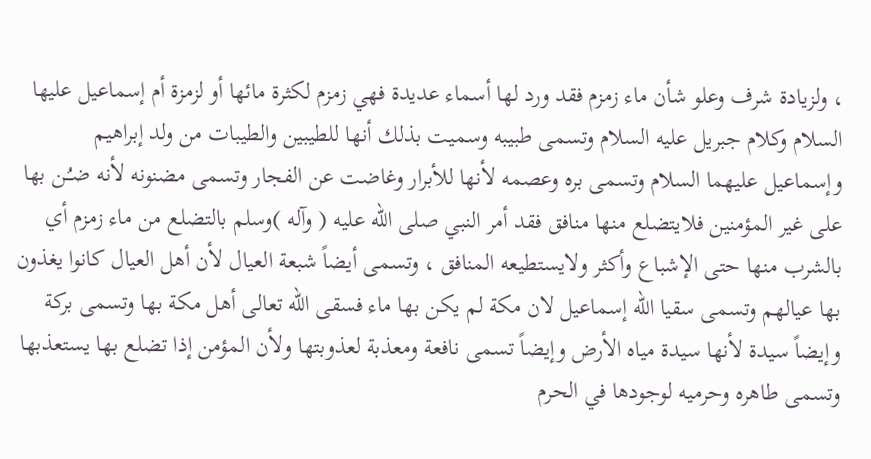، ولزيادة شرف وعلو شأن ماء زمزم فقد ورد لها أسماء عديدة فهي زمزم لكثرة مائها أو لزمزة أم إسماعيل عليها السلام وكلام جبريل عليه السلام وتسمى طبيبه وسميت بذلك أنها للطيبين والطيبات من ولد إبراهيم وإسماعيل عليهما السلام وتسمى بره وعصمه لأنها للأبرار وغاضت عن الفجار وتسمى مضنونه لأنه ضـُـن بها على غير المؤمنين فلايتضلع منها منافق فقد أمر النبي صلى الله عليه ( وآله )وسلم بالتضلع من ماء زمزم أي بالشرب منها حتى الإشباع وأكثر ولايستطيعه المنافق ، وتسمى أيضاً شبعة العيال لأن أهل العيال كانوا يغذون بها عيالهم وتسمى سقيا الله إسماعيل لان مكة لم يكن بها ماء فسقى الله تعالى أهل مكة بها وتسمى بركة وإيضاً سيدة لأنها سيدة مياه الأرض وإيضاً تسمى نافعة ومعذبة لعذوبتها ولأن المؤمن إذا تضلع بها يستعذبها وتسمى طاهره وحرميه لوجودها في الحرم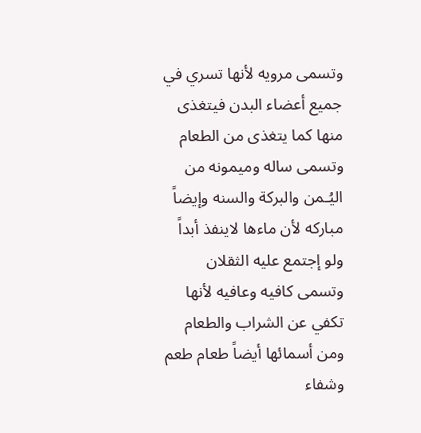وتسمى مرويه لأنها تسري في جميع أعضاء البدن فيتغذى منها كما يتغذى من الطعام وتسمى ساله وميمونه من اليُـمن والبركة والسنه وإيضاً مباركه لأن ماءها لاينفذ أبداً ولو إجتمع عليه الثقلان وتسمى كافيه وعافيه لأنها تكفي عن الشراب والطعام ومن أسمائها أيضاً طعام طعم وشفاء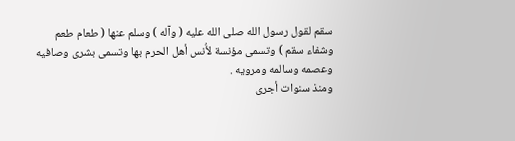سقم لقول رسول الله صلى الله عليه ( وآله ) وسلم عنها ( طعام طعم وشفاء سقم ) وتسمى مؤنسة لأُنس أهل الحرم بها وتسمى بشرى وصافيه وعصمه وسالمه ومرويه .
ومنذ سنوات أجرى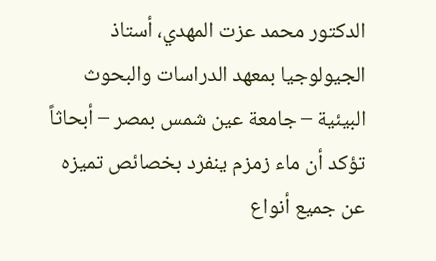الدكتور محمد عزت المهدي، أستاذ الجيولوجيا بمعهد الدراسات والبحوث البيئية – جامعة عين شمس بمصر – أبحاثاً تؤكد أن ماء زمزم ينفرد بخصائص تميزه عن جميع أنواع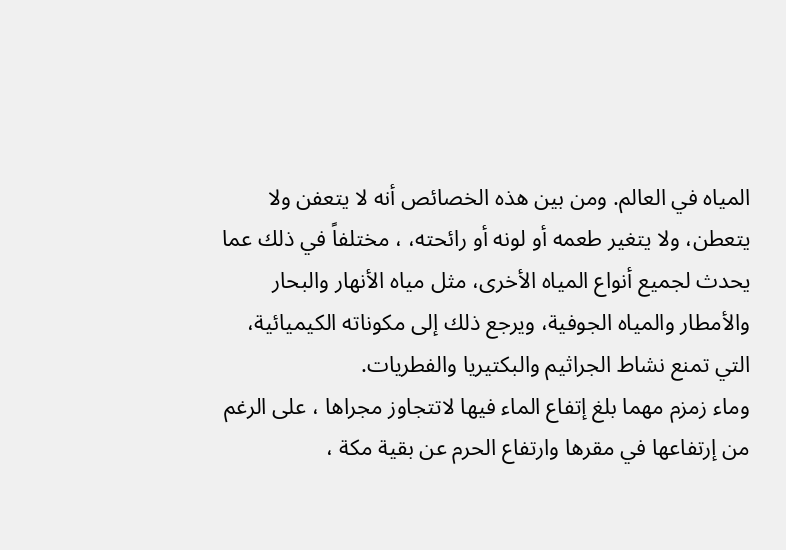المياه في العالم. ومن بين هذه الخصائص أنه لا يتعفن ولا يتعطن، ولا يتغير طعمه أو لونه أو رائحته، ، مختلفاً في ذلك عما يحدث لجميع أنواع المياه الأخرى، مثل مياه الأنهار والبحار والأمطار والمياه الجوفية، ويرجع ذلك إلى مكوناته الكيميائية، التي تمنع نشاط الجراثيم والبكتيريا والفطريات.
وماء زمزم مهما بلغ إتفاع الماء فيها لاتتجاوز مجراها ، على الرغم من إرتفاعها في مقرها وارتفاع الحرم عن بقية مكة ،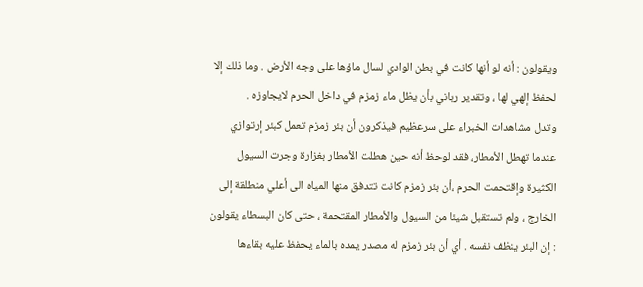ويقولون : أنه لو أنها كانت في بطن الوادي لسال ماؤها على وجه الأرض . وما ذلك إلا لحفظ إلهي لها ، وتقدير رباني بأن يظل ماء زمزم في داخل الحرم لايجاوزه .
وتدل مشاهدات الخبراء على سرعظيم فيذكرون أن بئر زمزم تعمل كبئر إرتوازي عندما تهطل الأمطار، فقد لوحظ أنه حين هطلت الأمطار بغزارة وجرت السيول الكثيرة وإقتحمت الحرم ،أن بئر زمزم كانت تتدفق منها المياه الى أعلي منطلقة إلى الخارج ، ولم تستقبل شيئا من السيول والأمطار المقتحمة ، حتى كان البسطاء يقولون : إن البئر ينظف نفسه . أي أن بئر زمزم له مصدر يمده بالماء يحفظ عليه بقاءها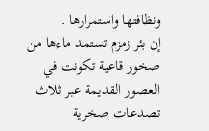ونظافتها واستمرارها .
إن بئر زمزم تستمد ماءها من صخور قاعية تكونت في العصور القديمة عبر ثلاث تصدعات صخرية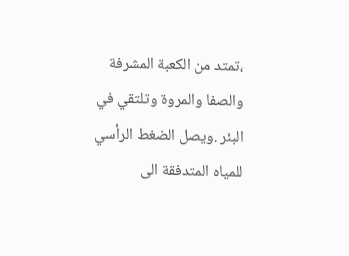،تمتد من الكعبة المشرفة والصفا والمروة وتلتقي في البئر .ويصل الضغط الرأسي للمياه المتدفقة الى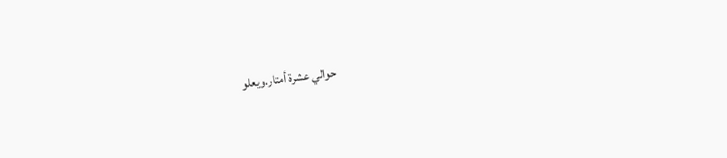حوالي عشرة أمتار.ويعلو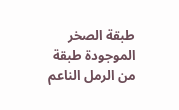طبقة الصخر الموجودة طبقة من الرمل الناعم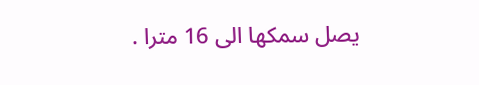يصل سمكها الى 16 مترا .